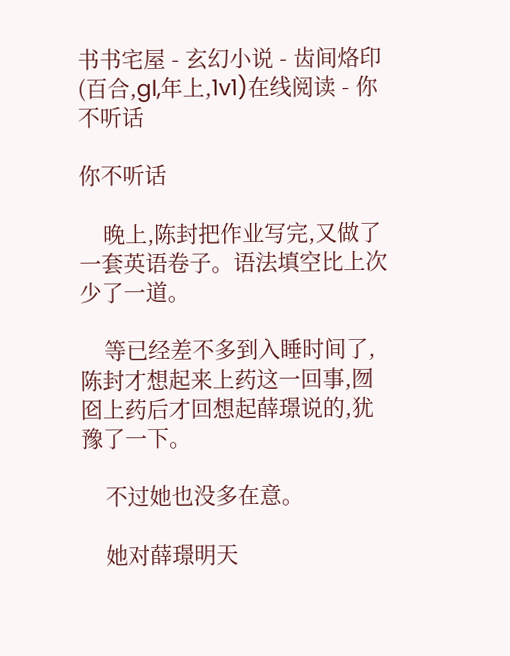书书宅屋 - 玄幻小说 - 齿间烙印(百合,gl,年上,1v1)在线阅读 - 你不听话

你不听话

    晚上,陈封把作业写完,又做了一套英语卷子。语法填空比上次少了一道。

    等已经差不多到入睡时间了,陈封才想起来上药这一回事,囫囵上药后才回想起薛璟说的,犹豫了一下。

    不过她也没多在意。

    她对薛璟明天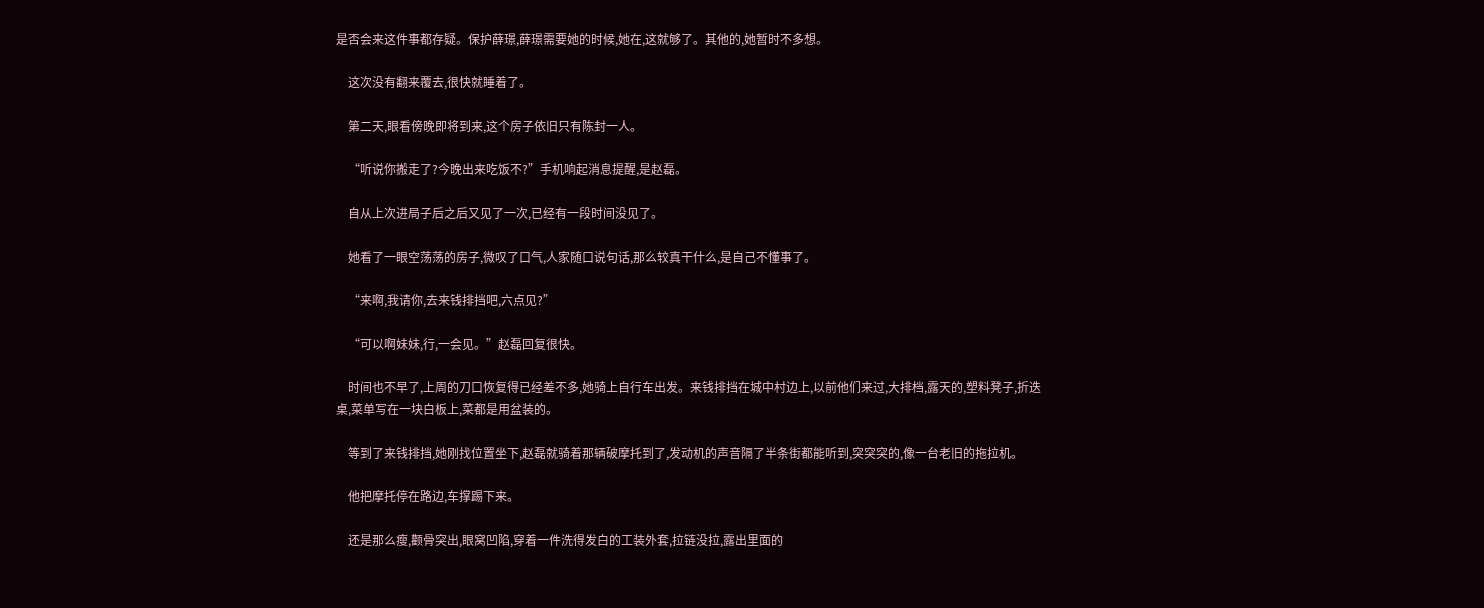是否会来这件事都存疑。保护薛璟,薛璟需要她的时候,她在,这就够了。其他的,她暂时不多想。

    这次没有翻来覆去,很快就睡着了。

    第二天,眼看傍晚即将到来,这个房子依旧只有陈封一人。

    “听说你搬走了?今晚出来吃饭不?”手机响起消息提醒,是赵磊。

    自从上次进局子后之后又见了一次,已经有一段时间没见了。

    她看了一眼空荡荡的房子,微叹了口气,人家随口说句话,那么较真干什么,是自己不懂事了。

    “来啊,我请你,去来钱排挡吧,六点见?”

    “可以啊妹妹,行,一会见。”赵磊回复很快。

    时间也不早了,上周的刀口恢复得已经差不多,她骑上自行车出发。来钱排挡在城中村边上,以前他们来过,大排档,露天的,塑料凳子,折迭桌,菜单写在一块白板上,菜都是用盆装的。

    等到了来钱排挡,她刚找位置坐下,赵磊就骑着那辆破摩托到了,发动机的声音隔了半条街都能听到,突突突的,像一台老旧的拖拉机。

    他把摩托停在路边,车撑踢下来。

    还是那么瘦,颧骨突出,眼窝凹陷,穿着一件洗得发白的工装外套,拉链没拉,露出里面的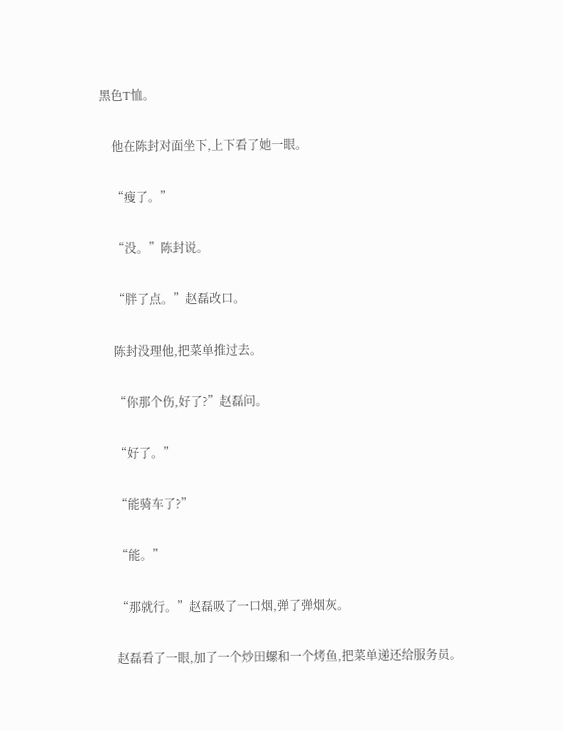黑色T恤。

    他在陈封对面坐下,上下看了她一眼。

    “瘦了。”

    “没。”陈封说。

    “胖了点。”赵磊改口。

    陈封没理他,把菜单推过去。

    “你那个伤,好了?”赵磊问。

    “好了。”

    “能骑车了?”

    “能。”

    “那就行。”赵磊吸了一口烟,弹了弹烟灰。

    赵磊看了一眼,加了一个炒田螺和一个烤鱼,把菜单递还给服务员。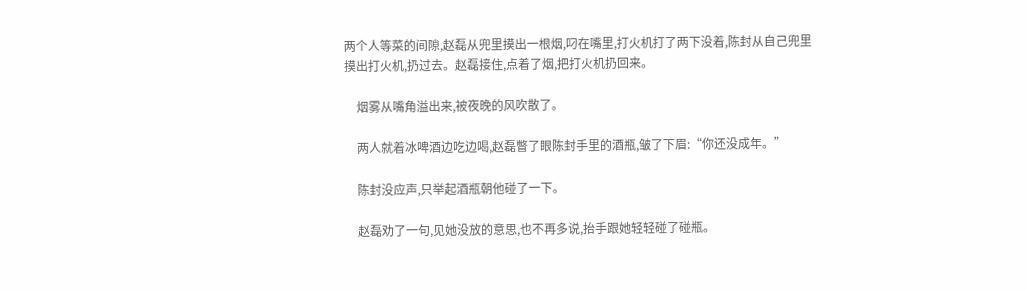两个人等菜的间隙,赵磊从兜里摸出一根烟,叼在嘴里,打火机打了两下没着,陈封从自己兜里摸出打火机,扔过去。赵磊接住,点着了烟,把打火机扔回来。

    烟雾从嘴角溢出来,被夜晚的风吹散了。

    两人就着冰啤酒边吃边喝,赵磊瞥了眼陈封手里的酒瓶,皱了下眉:“你还没成年。”

    陈封没应声,只举起酒瓶朝他碰了一下。

    赵磊劝了一句,见她没放的意思,也不再多说,抬手跟她轻轻碰了碰瓶。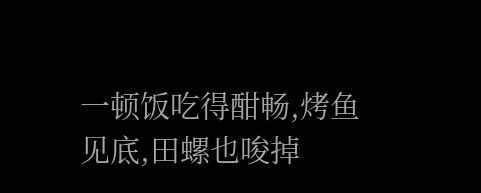一顿饭吃得酣畅,烤鱼见底,田螺也唆掉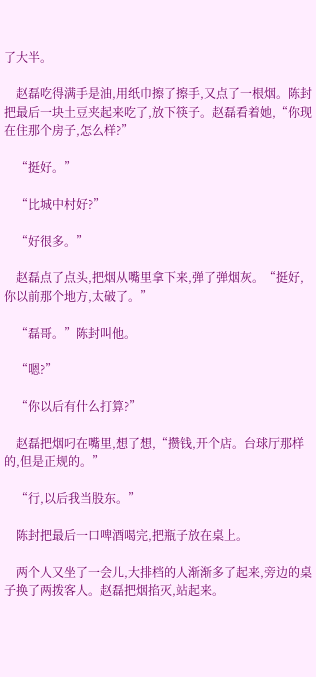了大半。

    赵磊吃得满手是油,用纸巾擦了擦手,又点了一根烟。陈封把最后一块土豆夹起来吃了,放下筷子。赵磊看着她,“你现在住那个房子,怎么样?”

    “挺好。”

    “比城中村好?”

    “好很多。”

    赵磊点了点头,把烟从嘴里拿下来,弹了弹烟灰。“挺好,你以前那个地方,太破了。”

    “磊哥。”陈封叫他。

    “嗯?”

    “你以后有什么打算?”

    赵磊把烟叼在嘴里,想了想,“攒钱,开个店。台球厅那样的,但是正规的。”

    “行,以后我当股东。”

    陈封把最后一口啤酒喝完,把瓶子放在桌上。

    两个人又坐了一会儿,大排档的人渐渐多了起来,旁边的桌子换了两拨客人。赵磊把烟掐灭,站起来。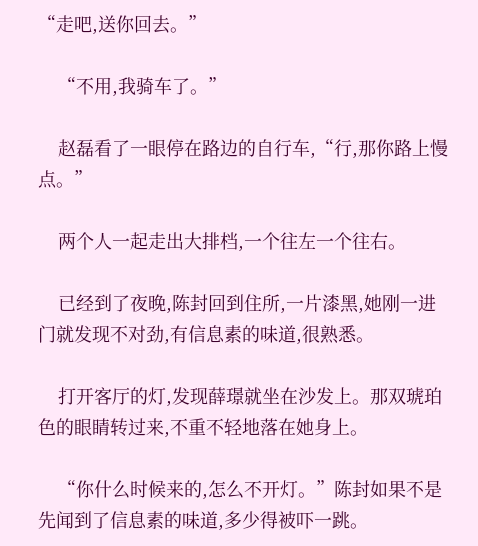“走吧,送你回去。”

    “不用,我骑车了。”

    赵磊看了一眼停在路边的自行车,“行,那你路上慢点。”

    两个人一起走出大排档,一个往左一个往右。

    已经到了夜晚,陈封回到住所,一片漆黑,她刚一进门就发现不对劲,有信息素的味道,很熟悉。

    打开客厅的灯,发现薛璟就坐在沙发上。那双琥珀色的眼睛转过来,不重不轻地落在她身上。

    “你什么时候来的,怎么不开灯。”陈封如果不是先闻到了信息素的味道,多少得被吓一跳。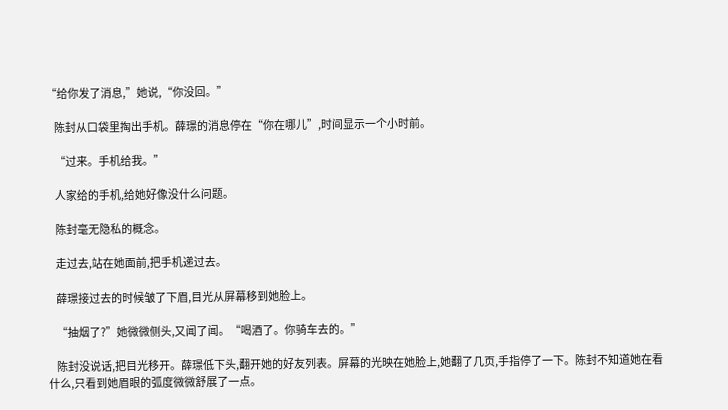“给你发了消息,”她说,“你没回。”

    陈封从口袋里掏出手机。薛璟的消息停在“你在哪儿”,时间显示一个小时前。

    “过来。手机给我。”

    人家给的手机,给她好像没什么问题。

    陈封毫无隐私的概念。

    走过去,站在她面前,把手机递过去。

    薛璟接过去的时候皱了下眉,目光从屏幕移到她脸上。

    “抽烟了?”她微微侧头,又闻了闻。“喝酒了。你骑车去的。”

    陈封没说话,把目光移开。薛璟低下头,翻开她的好友列表。屏幕的光映在她脸上,她翻了几页,手指停了一下。陈封不知道她在看什么,只看到她眉眼的弧度微微舒展了一点。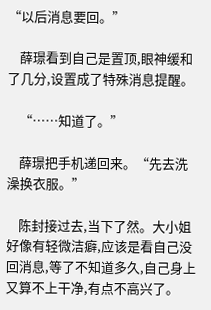“以后消息要回。”

    薛璟看到自己是置顶,眼神缓和了几分,设置成了特殊消息提醒。

    “……知道了。”

    薛璟把手机递回来。“先去洗澡换衣服。”

    陈封接过去,当下了然。大小姐好像有轻微洁癖,应该是看自己没回消息,等了不知道多久,自己身上又算不上干净,有点不高兴了。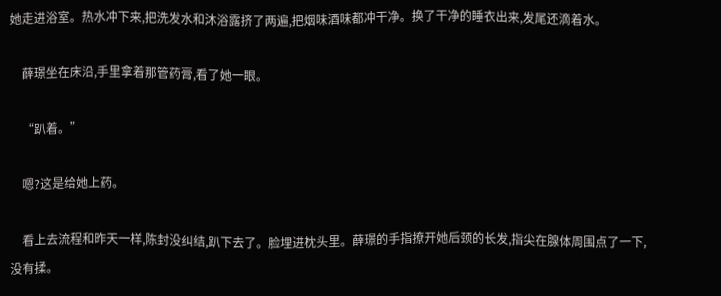她走进浴室。热水冲下来,把洗发水和沐浴露挤了两遍,把烟味酒味都冲干净。换了干净的睡衣出来,发尾还滴着水。

    薛璟坐在床沿,手里拿着那管药膏,看了她一眼。

    “趴着。”

    嗯?这是给她上药。

    看上去流程和昨天一样,陈封没纠结,趴下去了。脸埋进枕头里。薛璟的手指撩开她后颈的长发,指尖在腺体周围点了一下,没有揉。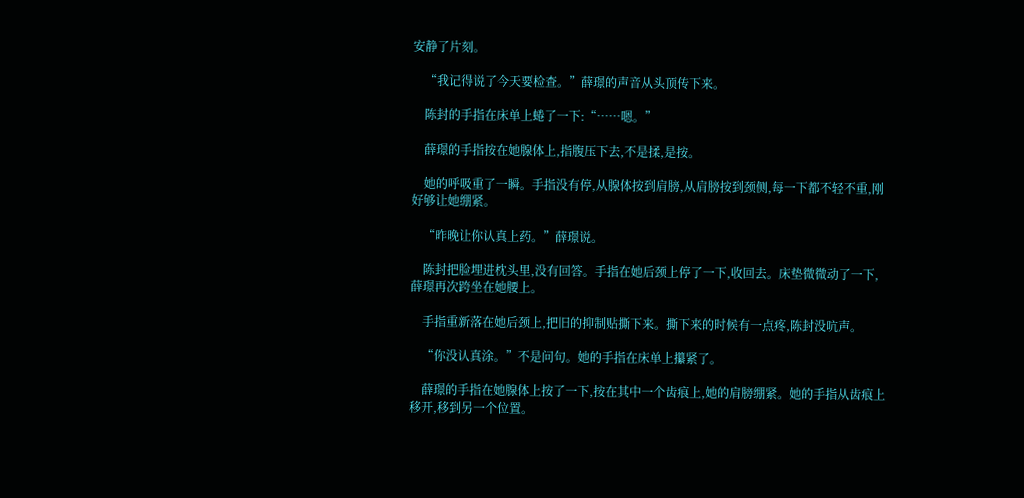安静了片刻。

    “我记得说了今天要检查。”薛璟的声音从头顶传下来。

    陈封的手指在床单上蜷了一下:“……嗯。”

    薛璟的手指按在她腺体上,指腹压下去,不是揉,是按。

    她的呼吸重了一瞬。手指没有停,从腺体按到肩膀,从肩膀按到颈侧,每一下都不轻不重,刚好够让她绷紧。

    “昨晚让你认真上药。”薛璟说。

    陈封把脸埋进枕头里,没有回答。手指在她后颈上停了一下,收回去。床垫微微动了一下,薛璟再次跨坐在她腰上。

    手指重新落在她后颈上,把旧的抑制贴撕下来。撕下来的时候有一点疼,陈封没吭声。

    “你没认真涂。”不是问句。她的手指在床单上攥紧了。

    薛璟的手指在她腺体上按了一下,按在其中一个齿痕上,她的肩膀绷紧。她的手指从齿痕上移开,移到另一个位置。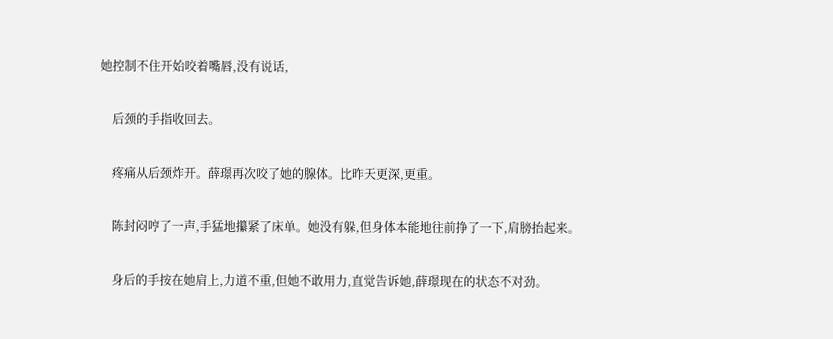她控制不住开始咬着嘴唇,没有说话,

    后颈的手指收回去。

    疼痛从后颈炸开。薛璟再次咬了她的腺体。比昨天更深,更重。

    陈封闷哼了一声,手猛地攥紧了床单。她没有躲,但身体本能地往前挣了一下,肩膀抬起来。

    身后的手按在她肩上,力道不重,但她不敢用力,直觉告诉她,薛璟现在的状态不对劲。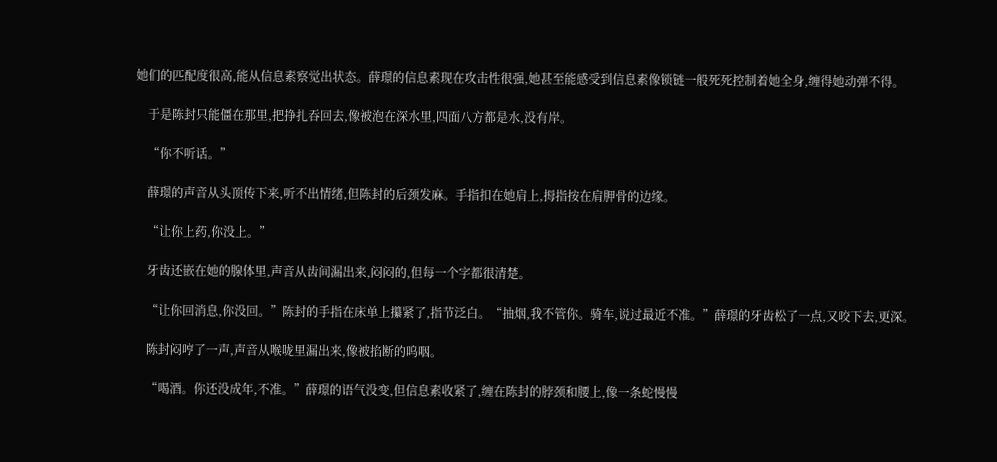她们的匹配度很高,能从信息素察觉出状态。薛璟的信息素现在攻击性很强,她甚至能感受到信息素像锁链一般死死控制着她全身,缠得她动弹不得。

    于是陈封只能僵在那里,把挣扎吞回去,像被泡在深水里,四面八方都是水,没有岸。

    “你不听话。”

    薛璟的声音从头顶传下来,听不出情绪,但陈封的后颈发麻。手指扣在她肩上,拇指按在肩胛骨的边缘。

    “让你上药,你没上。”

    牙齿还嵌在她的腺体里,声音从齿间漏出来,闷闷的,但每一个字都很清楚。

    “让你回消息,你没回。”陈封的手指在床单上攥紧了,指节泛白。“抽烟,我不管你。骑车,说过最近不准。”薛璟的牙齿松了一点,又咬下去,更深。

    陈封闷哼了一声,声音从喉咙里漏出来,像被掐断的呜咽。

    “喝酒。你还没成年,不准。”薛璟的语气没变,但信息素收紧了,缠在陈封的脖颈和腰上,像一条蛇慢慢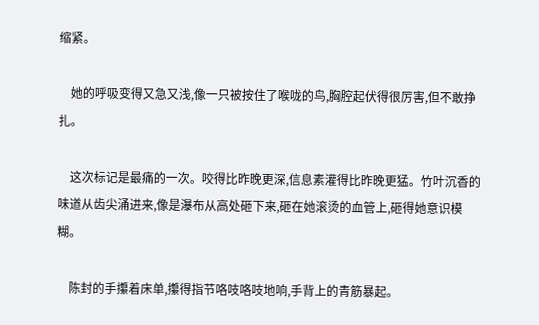缩紧。

    她的呼吸变得又急又浅,像一只被按住了喉咙的鸟,胸腔起伏得很厉害,但不敢挣扎。

    这次标记是最痛的一次。咬得比昨晚更深,信息素灌得比昨晚更猛。竹叶沉香的味道从齿尖涌进来,像是瀑布从高处砸下来,砸在她滚烫的血管上,砸得她意识模糊。

    陈封的手攥着床单,攥得指节咯吱咯吱地响,手背上的青筋暴起。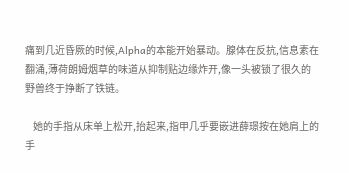痛到几近昏厥的时候,Alpha的本能开始暴动。腺体在反抗,信息素在翻涌,薄荷朗姆烟草的味道从抑制贴边缘炸开,像一头被锁了很久的野兽终于挣断了铁链。

    她的手指从床单上松开,抬起来,指甲几乎要嵌进薛璟按在她肩上的手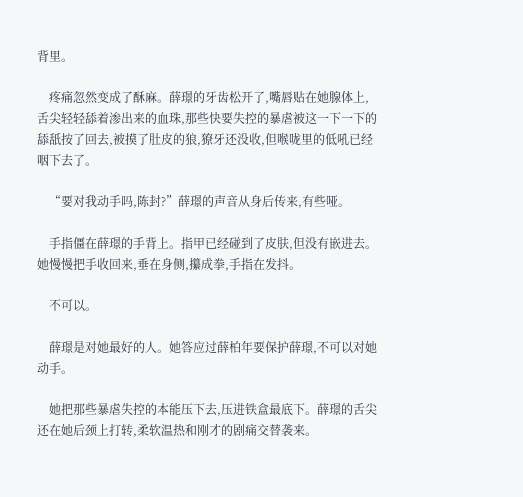背里。

    疼痛忽然变成了酥麻。薛璟的牙齿松开了,嘴唇贴在她腺体上,舌尖轻轻舔着渗出来的血珠,那些快要失控的暴虐被这一下一下的舔舐按了回去,被摸了肚皮的狼,獠牙还没收,但喉咙里的低吼已经咽下去了。

    “要对我动手吗,陈封?”薛璟的声音从身后传来,有些哑。

    手指僵在薛璟的手背上。指甲已经碰到了皮肤,但没有嵌进去。她慢慢把手收回来,垂在身侧,攥成拳,手指在发抖。

    不可以。

    薛璟是对她最好的人。她答应过薛柏年要保护薛璟,不可以对她动手。

    她把那些暴虐失控的本能压下去,压进铁盒最底下。薛璟的舌尖还在她后颈上打转,柔软温热和刚才的剧痛交替袭来。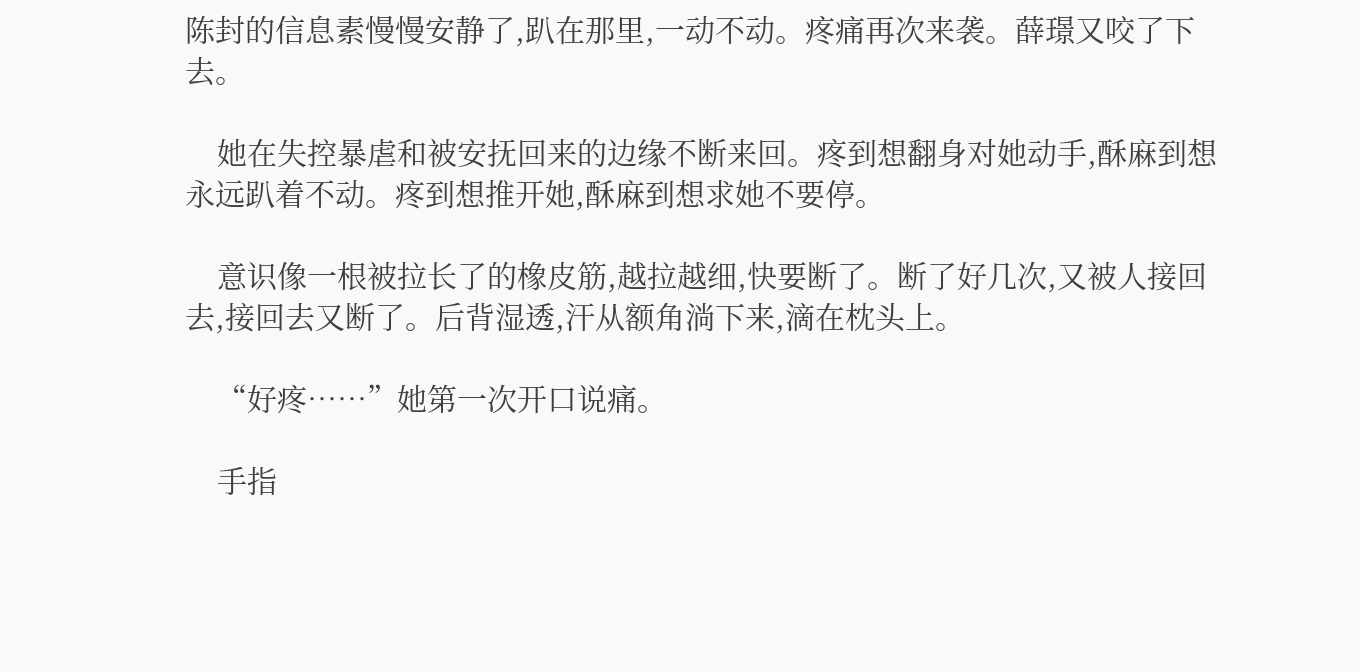陈封的信息素慢慢安静了,趴在那里,一动不动。疼痛再次来袭。薛璟又咬了下去。

    她在失控暴虐和被安抚回来的边缘不断来回。疼到想翻身对她动手,酥麻到想永远趴着不动。疼到想推开她,酥麻到想求她不要停。

    意识像一根被拉长了的橡皮筋,越拉越细,快要断了。断了好几次,又被人接回去,接回去又断了。后背湿透,汗从额角淌下来,滴在枕头上。

    “好疼……”她第一次开口说痛。

    手指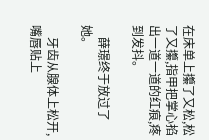在床单上攥了又松,松了又攥,指甲把掌心掐出一道一道的红痕,疼到发抖。

    薛璟终于放过了她。

    牙齿从腺体上松开,嘴唇贴上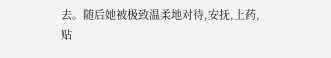去。随后她被极致温柔地对待,安抚,上药,贴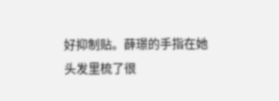好抑制贴。薛璟的手指在她头发里梳了很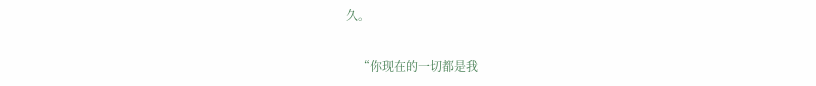久。

    “你现在的一切都是我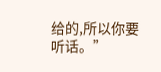给的,所以你要听话。”